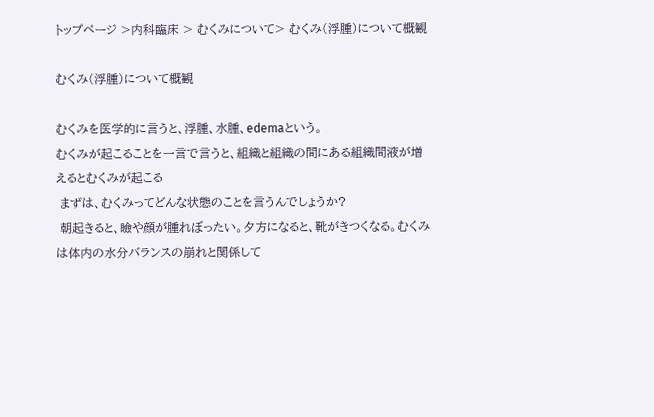トップページ >内科臨床 > むくみについて> むくみ(浮腫)について概観

むくみ(浮腫)について概観

むくみを医学的に言うと、浮腫、水腫、edemaという。
むくみが起こることを一言で言うと、組織と組織の間にある組織間液が増えるとむくみが起こる
 まずは、むくみってどんな状態のことを言うんでしょうか?
 朝起きると、瞼や顔が腫れぼったい。夕方になると、靴がきつくなる。むくみは体内の水分バランスの崩れと関係して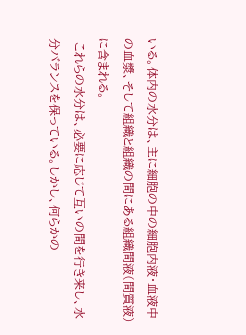いる。体内の水分は、主に細胞の中の細胞内液・血液中の血漿、そして組織と組織の間にある組織間液(間質液)に含まれる。
 これらの水分は、必要に応じて互いの間を行き来し、水分バランスを保っている。しかし、何らかの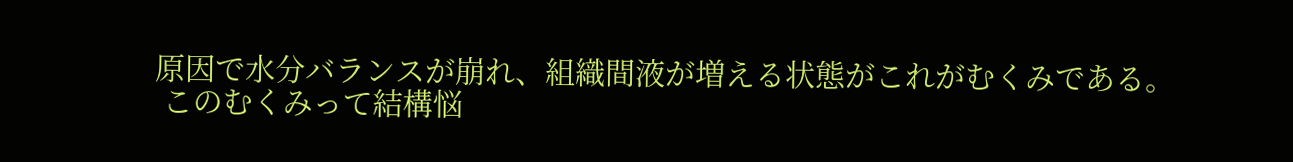原因で水分バランスが崩れ、組織間液が増える状態がこれがむくみである。
 このむくみって結構悩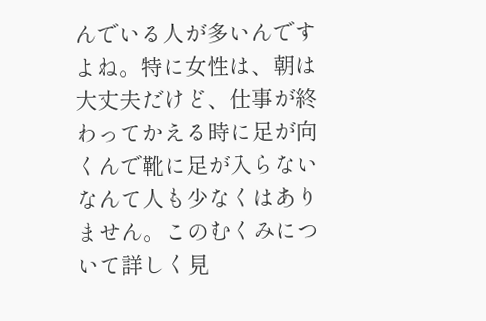んでいる人が多いんですよね。特に女性は、朝は大丈夫だけど、仕事が終わってかえる時に足が向くんで靴に足が入らないなんて人も少なくはありません。このむくみについて詳しく見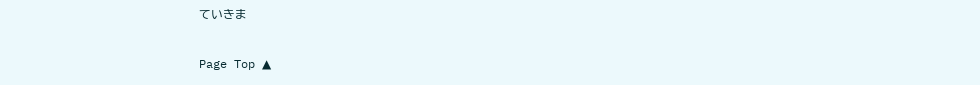ていきま

Page Top ▲